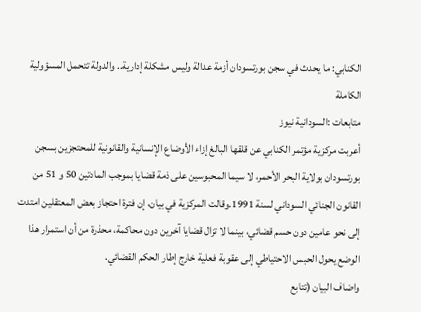الكنابي: ما يحدث في سجن بورتسودان أزمة عدالة وليس مشكلة إدارية.. والدولة تتحمل المسؤولية الكاملة
متابعات :السودانية نيوز
أعربت مركزية مؤتمر الكنابي عن قلقها البالغ إزاء الأوضاع الإنسانية والقانونية للمحتجزين بسجن بورتسودان بولاية البحر الأحمر، لا سيما المحبوسين على ذمة قضايا بموجب المادتين 50 و 51 من القانون الجنائي السوداني لسنة 1991.وقالت المركزية في بيان، إن فترة احتجاز بعض المعتقلين امتدت إلى نحو عامين دون حسم قضائي، بينما لا تزال قضايا آخرين دون محاكمة، محذرة من أن استمرار هذا الوضع يحول الحبس الاحتياطي إلى عقوبة فعلية خارج إطار الحكم القضائي.
واضاف البيان (تتابع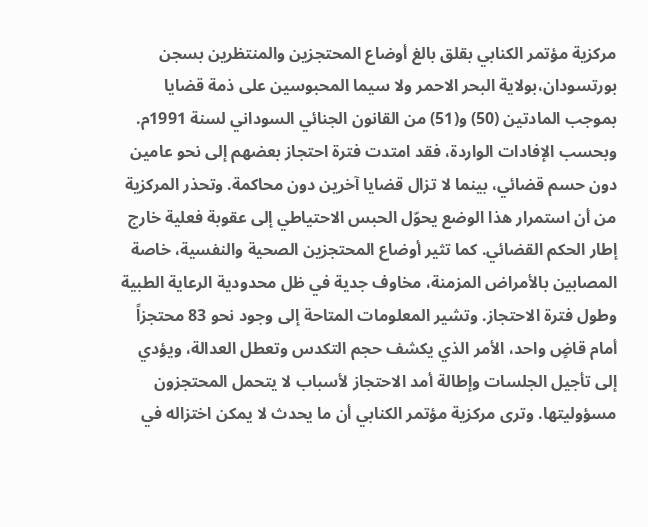مركزية مؤتمر الكنابي بقلق بالغ أوضاع المحتجزين والمنتظرين بسجن بورتسودان،بولاية البحر الاحمر ولا سيما المحبوسين على ذمة قضايا بموجب المادتين (50) و(51) من القانون الجنائي السوداني لسنة 1991م. وبحسب الإفادات الواردة، فقد امتدت فترة احتجاز بعضهم إلى نحو عامين دون حسم قضائي، بينما لا تزال قضايا آخرين دون محاكمة. وتحذر المركزية من أن استمرار هذا الوضع يحوّل الحبس الاحتياطي إلى عقوبة فعلية خارج إطار الحكم القضائي. كما تثير أوضاع المحتجزين الصحية والنفسية، خاصة المصابين بالأمراض المزمنة، مخاوف جدية في ظل محدودية الرعاية الطبية وطول فترة الاحتجاز. وتشير المعلومات المتاحة إلى وجود نحو 83 محتجزاً أمام قاضٍ واحد، الأمر الذي يكشف حجم التكدس وتعطل العدالة، ويؤدي إلى تأجيل الجلسات وإطالة أمد الاحتجاز لأسباب لا يتحمل المحتجزون مسؤوليتها. وترى مركزية مؤتمر الكنابي أن ما يحدث لا يمكن اختزاله في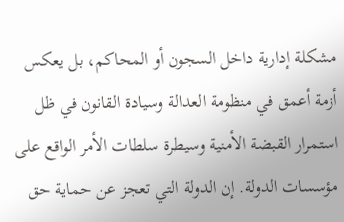مشكلة إدارية داخل السجون أو المحاكم، بل يعكس أزمة أعمق في منظومة العدالة وسيادة القانون في ظل استمرار القبضة الأمنية وسيطرة سلطات الأمر الواقع على مؤسسات الدولة. إن الدولة التي تعجز عن حماية حق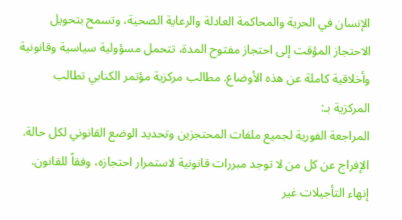الإنسان في الحرية والمحاكمة العادلة والرعاية الصحية، وتسمح بتحويل الاحتجاز المؤقت إلى احتجاز مفتوح المدة، تتحمل مسؤولية سياسية وقانونية وأخلاقية كاملة عن هذه الأوضاع. مطالب مركزية مؤتمر الكنابي تطالب المركزية بـ:
المراجعة الفورية لجميع ملفات المحتجزين وتحديد الوضع القانوني لكل حالة.
الإفراج عن كل من لا توجد مبررات قانونية لاستمرار احتجازه، وفقاً للقانون.
إنهاء التأجيلات غير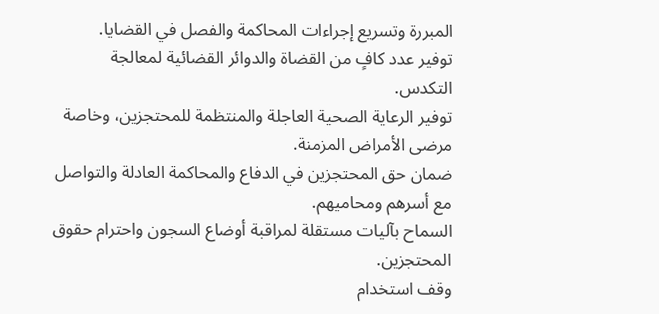المبررة وتسريع إجراءات المحاكمة والفصل في القضايا.
توفير عدد كافٍ من القضاة والدوائر القضائية لمعالجة التكدس.
توفير الرعاية الصحية العاجلة والمنتظمة للمحتجزين، وخاصة مرضى الأمراض المزمنة.
ضمان حق المحتجزين في الدفاع والمحاكمة العادلة والتواصل مع أسرهم ومحاميهم.
السماح بآليات مستقلة لمراقبة أوضاع السجون واحترام حقوق المحتجزين.
وقف استخدام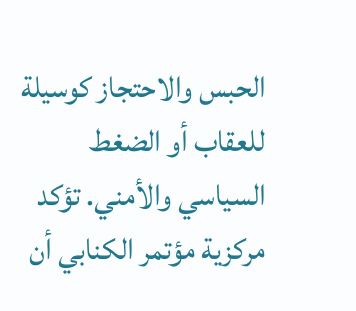الحبس والاحتجاز كوسيلة للعقاب أو الضغط السياسي والأمني. تؤكد مركزية مؤتمر الكنابي أن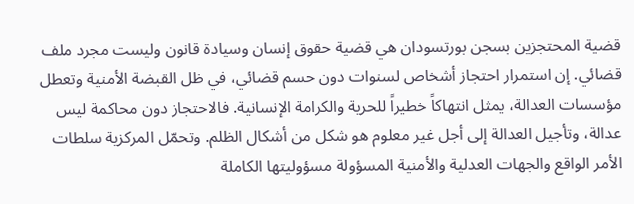قضية المحتجزين بسجن بورتسودان هي قضية حقوق إنسان وسيادة قانون وليست مجرد ملف قضائي. إن استمرار احتجاز أشخاص لسنوات دون حسم قضائي، في ظل القبضة الأمنية وتعطل مؤسسات العدالة، يمثل انتهاكاً خطيراً للحرية والكرامة الإنسانية. فالاحتجاز دون محاكمة ليس عدالة، وتأجيل العدالة إلى أجل غير معلوم هو شكل من أشكال الظلم. وتحمّل المركزية سلطات الأمر الواقع والجهات العدلية والأمنية المسؤولة مسؤوليتها الكاملة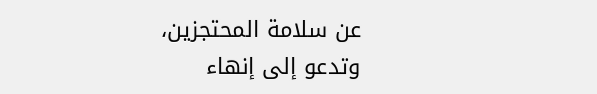عن سلامة المحتجزين، وتدعو إلى إنهاء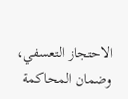الاحتجاز التعسفي، وضمان المحاكمة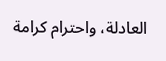العادلة، واحترام كرامة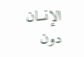الإنسان دون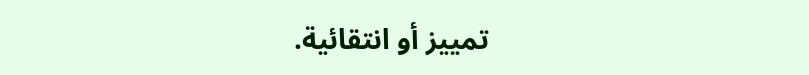تمييز أو انتقائية.